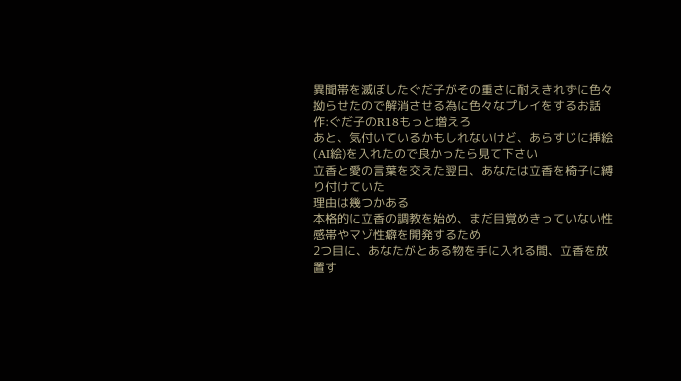異聞帯を滅ぼしたぐだ子がその重さに耐えきれずに色々拗らせたので解消させる為に色々なプレイをするお話 作:ぐだ子のR18もっと増えろ
あと、気付いているかもしれないけど、あらすじに挿絵(AI絵)を入れたので良かったら見て下さい
立香と愛の言葉を交えた翌日、あなたは立香を椅子に縛り付けていた
理由は幾つかある
本格的に立香の調教を始め、まだ目覚めきっていない性感帯やマゾ性癖を開発するため
2つ目に、あなたがとある物を手に入れる間、立香を放置す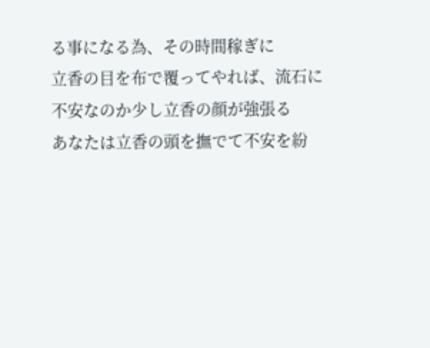る事になる為、その時間稼ぎに
立香の目を布で覆ってやれば、流石に不安なのか少し立香の顔が強張る
あなたは立香の頭を撫でて不安を紛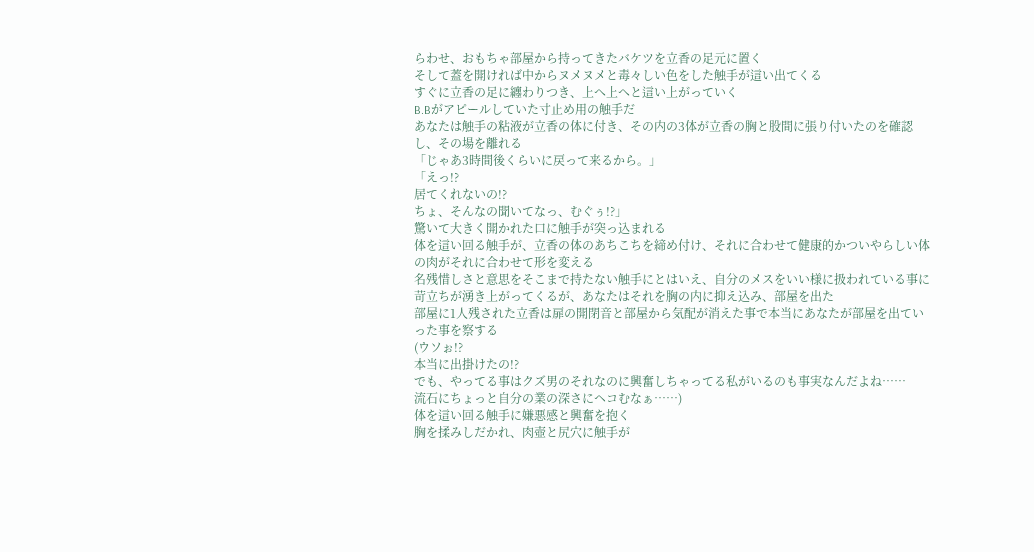らわせ、おもちゃ部屋から持ってきたバケツを立香の足元に置く
そして蓋を開ければ中からヌメヌメと毒々しい色をした触手が這い出てくる
すぐに立香の足に纏わりつき、上へ上へと這い上がっていく
B.Bがアピールしていた寸止め用の触手だ
あなたは触手の粘液が立香の体に付き、その内の3体が立香の胸と股間に張り付いたのを確認し、その場を離れる
「じゃあ3時間後くらいに戻って来るから。」
「えっ!?
居てくれないの!?
ちょ、そんなの聞いてなっ、むぐぅ!?」
驚いて大きく開かれた口に触手が突っ込まれる
体を這い回る触手が、立香の体のあちこちを締め付け、それに合わせて健康的かついやらしい体の肉がそれに合わせて形を変える
名残惜しさと意思をそこまで持たない触手にとはいえ、自分のメスをいい様に扱われている事に苛立ちが湧き上がってくるが、あなたはそれを胸の内に抑え込み、部屋を出た
部屋に1人残された立香は扉の開閉音と部屋から気配が消えた事で本当にあなたが部屋を出ていった事を察する
(ウソぉ!?
本当に出掛けたの!?
でも、やってる事はクズ男のそれなのに興奮しちゃってる私がいるのも事実なんだよね……
流石にちょっと自分の業の深さにヘコむなぁ……)
体を這い回る触手に嫌悪感と興奮を抱く
胸を揉みしだかれ、肉壺と尻穴に触手が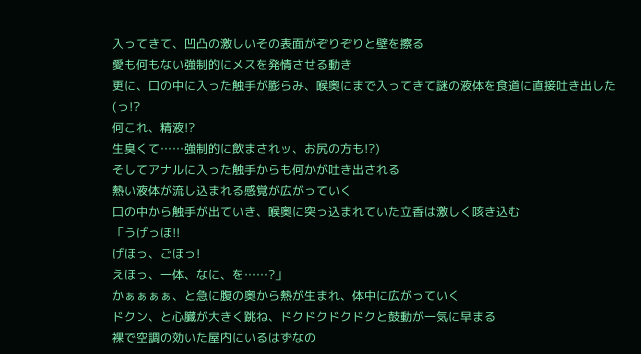入ってきて、凹凸の激しいその表面がぞりぞりと壁を擦る
愛も何もない強制的にメスを発情させる動き
更に、口の中に入った触手が膨らみ、喉奥にまで入ってきて謎の液体を食道に直接吐き出した
(っ!?
何これ、精液!?
生臭くて……強制的に飲まされッ、お尻の方も!?)
そしてアナルに入った触手からも何かが吐き出される
熱い液体が流し込まれる感覚が広がっていく
口の中から触手が出ていき、喉奥に突っ込まれていた立香は激しく咳き込む
「うげっほ!!
げほっ、ごほっ!
えほっ、一体、なに、を……?」
かぁぁぁぁ、と急に腹の奥から熱が生まれ、体中に広がっていく
ドクン、と心臓が大きく跳ね、ドクドクドクドクと鼓動が一気に早まる
裸で空調の効いた屋内にいるはずなの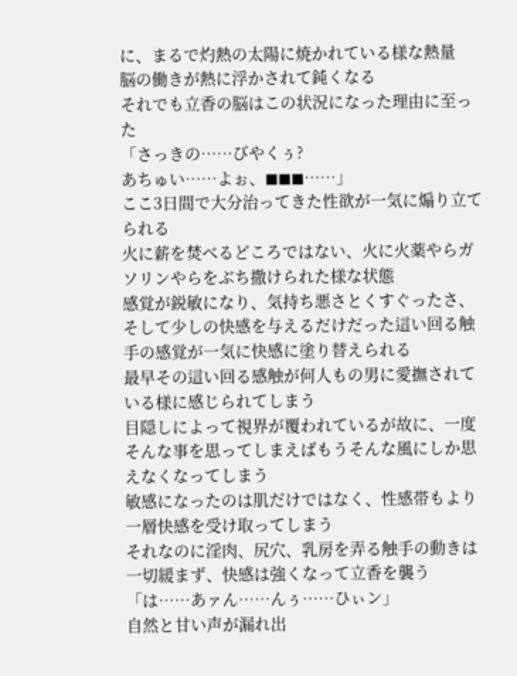に、まるで灼熱の太陽に焼かれている様な熱量
脳の働きが熱に浮かされて鈍くなる
それでも立香の脳はこの状況になった理由に至った
「さっきの……びやくぅ?
あちゅい……よぉ、◼◼◼……」
ここ3日間で大分治ってきた性欲が一気に煽り立てられる
火に薪を焚べるどころではない、火に火薬やらガソリンやらをぶち撒けられた様な状態
感覚が鋭敏になり、気持ち悪さとくすぐったさ、そして少しの快感を与えるだけだった這い回る触手の感覚が一気に快感に塗り替えられる
最早その這い回る感触が何人もの男に愛撫されている様に感じられてしまう
目隠しによって視界が覆われているが故に、一度そんな事を思ってしまえばもうそんな風にしか思えなくなってしまう
敏感になったのは肌だけではなく、性感帯もより一層快感を受け取ってしまう
それなのに淫肉、尻穴、乳房を弄る触手の動きは一切緩まず、快感は強くなって立香を襲う
「は……あァん……んぅ……ひぃン」
自然と甘い声が漏れ出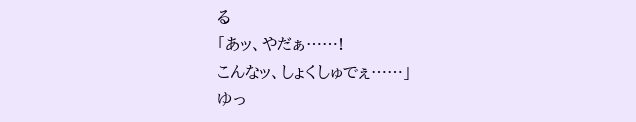る
「あッ、やだぁ……!
こんなッ、しょくしゅでぇ……」
ゆっ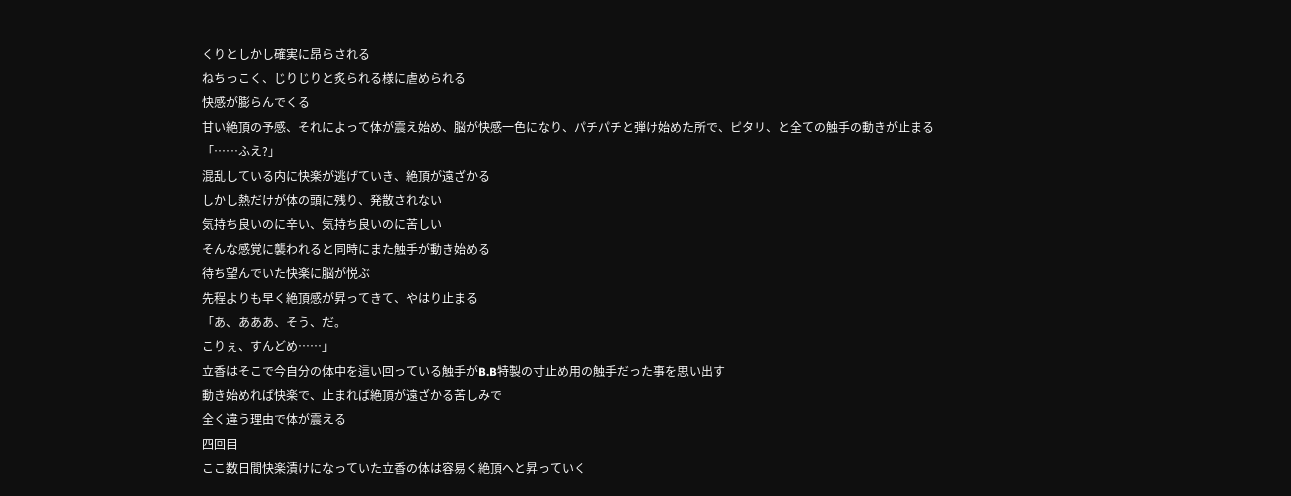くりとしかし確実に昂らされる
ねちっこく、じりじりと炙られる様に虐められる
快感が膨らんでくる
甘い絶頂の予感、それによって体が震え始め、脳が快感一色になり、パチパチと弾け始めた所で、ピタリ、と全ての触手の動きが止まる
「……ふえ?」
混乱している内に快楽が逃げていき、絶頂が遠ざかる
しかし熱だけが体の頭に残り、発散されない
気持ち良いのに辛い、気持ち良いのに苦しい
そんな感覚に襲われると同時にまた触手が動き始める
待ち望んでいた快楽に脳が悦ぶ
先程よりも早く絶頂感が昇ってきて、やはり止まる
「あ、あああ、そう、だ。
こりぇ、すんどめ……」
立香はそこで今自分の体中を這い回っている触手がB.B特製の寸止め用の触手だった事を思い出す
動き始めれば快楽で、止まれば絶頂が遠ざかる苦しみで
全く違う理由で体が震える
四回目
ここ数日間快楽漬けになっていた立香の体は容易く絶頂へと昇っていく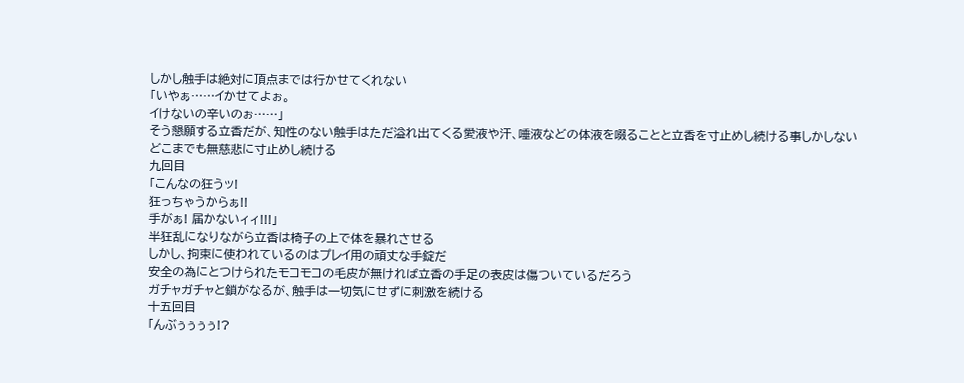しかし触手は絶対に頂点までは行かせてくれない
「いやぁ……イかせてよぉ。
イけないの辛いのぉ……」
そう懇願する立香だが、知性のない触手はただ溢れ出てくる愛液や汗、唾液などの体液を啜ることと立香を寸止めし続ける事しかしない
どこまでも無慈悲に寸止めし続ける
九回目
「こんなの狂うッ!
狂っちゃうからぁ!!
手がぁ! 届かないィィ!!!」
半狂乱になりながら立香は椅子の上で体を暴れさせる
しかし、拘束に使われているのはプレイ用の頑丈な手錠だ
安全の為にとつけられたモコモコの毛皮が無ければ立香の手足の表皮は傷ついているだろう
ガチャガチャと鎖がなるが、触手は一切気にせずに刺激を続ける
十五回目
「んぶぅぅぅぅ!?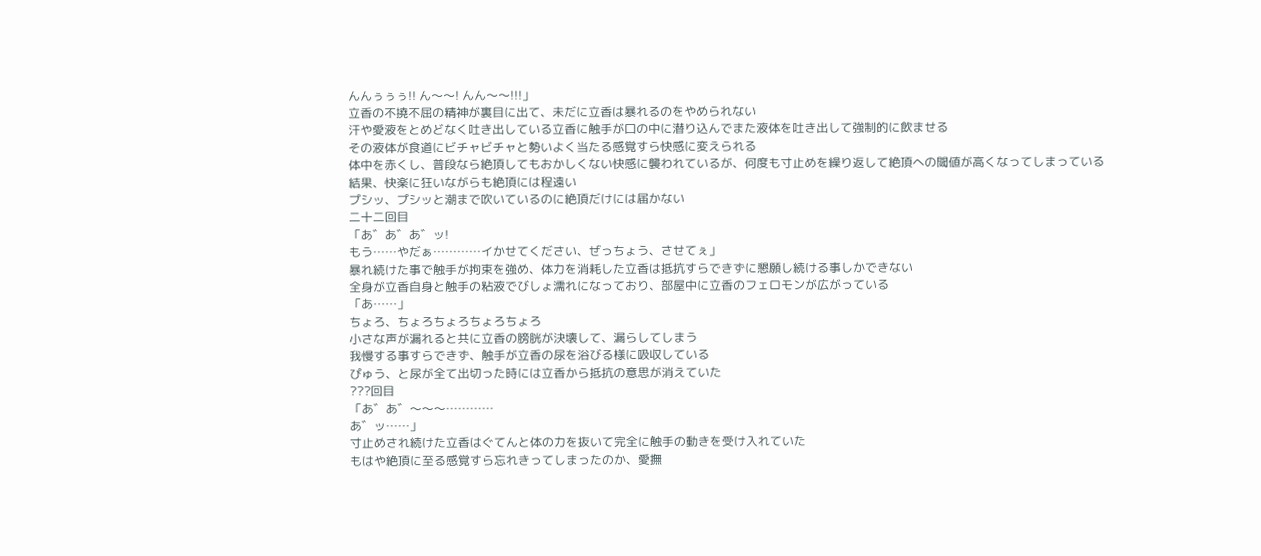んんぅぅぅ!! ん〜〜! んん〜〜!!!」
立香の不撓不屈の精神が裏目に出て、未だに立香は暴れるのをやめられない
汗や愛液をとめどなく吐き出している立香に触手が口の中に潜り込んでまた液体を吐き出して強制的に飲ませる
その液体が食道にビチャビチャと勢いよく当たる感覚すら快感に変えられる
体中を赤くし、普段なら絶頂してもおかしくない快感に襲われているが、何度も寸止めを繰り返して絶頂への閾値が高くなってしまっている
結果、快楽に狂いながらも絶頂には程遠い
プシッ、プシッと潮まで吹いているのに絶頂だけには届かない
二十二回目
「あ゛あ゛あ゛ッ!
もう……やだぁ…………イかせてください、ぜっちょう、させてぇ」
暴れ続けた事で触手が拘束を強め、体力を消耗した立香は抵抗すらできずに懇願し続ける事しかできない
全身が立香自身と触手の粘液でびしょ濡れになっており、部屋中に立香のフェロモンが広がっている
「あ……」
ちょろ、ちょろちょろちょろちょろ
小さな声が漏れると共に立香の膀胱が決壊して、漏らしてしまう
我慢する事すらできず、触手が立香の尿を浴びる様に吸収している
ぴゅう、と尿が全て出切った時には立香から抵抗の意思が消えていた
???回目
「あ゛あ゛〜〜〜…………
あ゛ッ……」
寸止めされ続けた立香はぐてんと体の力を抜いて完全に触手の動きを受け入れていた
もはや絶頂に至る感覚すら忘れきってしまったのか、愛撫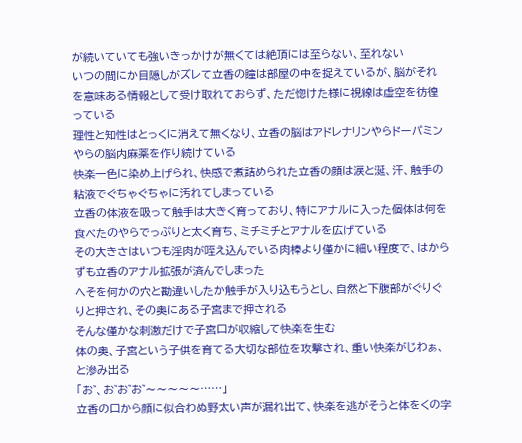が続いていても強いきっかけが無くては絶頂には至らない、至れない
いつの間にか目隠しがズレて立香の瞳は部屋の中を捉えているが、脳がそれを意味ある情報として受け取れておらず、ただ惚けた様に視線は虚空を彷徨っている
理性と知性はとっくに消えて無くなり、立香の脳はアドレナリンやらドーパミンやらの脳内麻薬を作り続けている
快楽一色に染め上げられ、快感で煮詰められた立香の顔は涙と涎、汗、触手の粘液でぐちゃぐちゃに汚れてしまっている
立香の体液を吸って触手は大きく育っており、特にアナルに入った個体は何を食べたのやらでっぷりと太く育ち、ミチミチとアナルを広げている
その大きさはいつも淫肉が咥え込んでいる肉棒より僅かに細い程度で、はからずも立香のアナル拡張が済んでしまった
へそを何かの穴と勘違いしたか触手が入り込もうとし、自然と下腹部がぐりぐりと押され、その奥にある子宮まで押される
そんな僅かな刺激だけで子宮口が収縮して快楽を生む
体の奥、子宮という子供を育てる大切な部位を攻撃され、重い快楽がじわぁ、と滲み出る
「お゛、お゛お゛お゛〜〜〜〜〜……」
立香の口から顔に似合わぬ野太い声が漏れ出て、快楽を逃がそうと体をくの字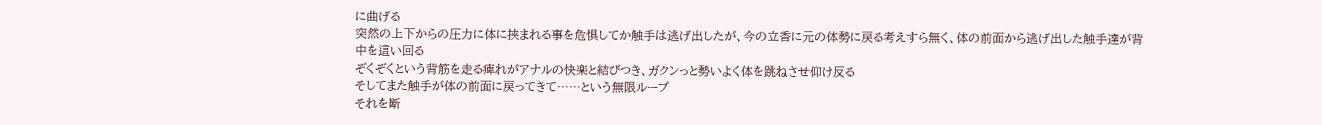に曲げる
突然の上下からの圧力に体に挟まれる事を危惧してか触手は逃げ出したが、今の立香に元の体勢に戻る考えすら無く、体の前面から逃げ出した触手達が背中を這い回る
ぞくぞくという背筋を走る痺れがアナルの快楽と結びつき、ガクンっと勢いよく体を跳ねさせ仰け反る
そしてまた触手が体の前面に戻ってきて……という無限ループ
それを断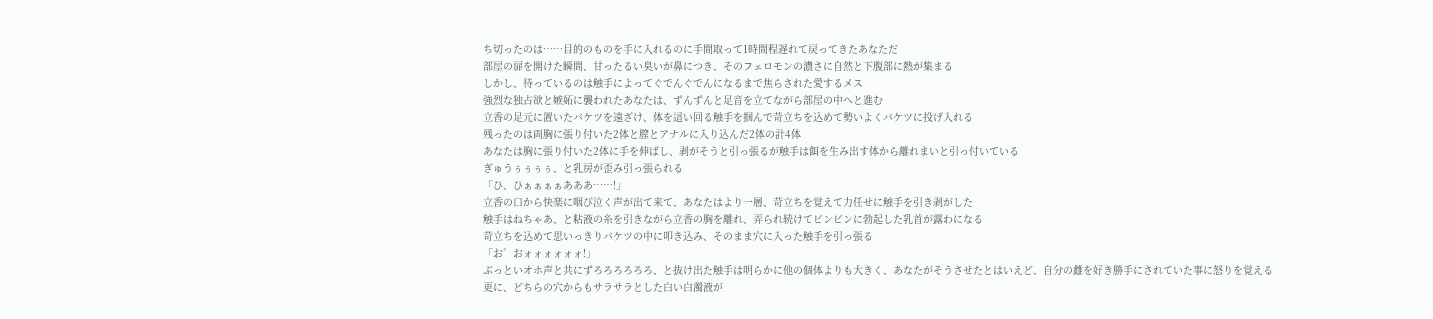ち切ったのは……目的のものを手に入れるのに手間取って1時間程遅れて戻ってきたあなただ
部屋の扉を開けた瞬間、甘ったるい臭いが鼻につき、そのフェロモンの濃さに自然と下腹部に熱が集まる
しかし、待っているのは触手によってぐでんぐでんになるまで焦らされた愛するメス
強烈な独占欲と嫉妬に襲われたあなたは、ずんずんと足音を立てながら部屋の中へと進む
立香の足元に置いたバケツを遠ざけ、体を這い回る触手を掴んで苛立ちを込めて勢いよくバケツに投げ入れる
残ったのは両胸に張り付いた2体と膣とアナルに入り込んだ2体の計4体
あなたは胸に張り付いた2体に手を伸ばし、剥がそうと引っ張るが触手は餌を生み出す体から離れまいと引っ付いている
ぎゅうぅぅぅぅ、と乳房が歪み引っ張られる
「ひ、ひぁぁぁぁあああ……!」
立香の口から快楽に咽び泣く声が出て来て、あなたはより一層、苛立ちを覚えて力任せに触手を引き剥がした
触手はねちゃあ、と粘液の糸を引きながら立香の胸を離れ、弄られ続けてビンビンに勃起した乳首が露わになる
苛立ちを込めて思いっきりバケツの中に叩き込み、そのまま穴に入った触手を引っ張る
「お゛おォォォォォォ!」
ぶっといオホ声と共にずろろろろろろ、と抜け出た触手は明らかに他の個体よりも大きく、あなたがそうさせたとはいえど、自分の雌を好き勝手にされていた事に怒りを覚える
更に、どちらの穴からもサラサラとした白い白濁液が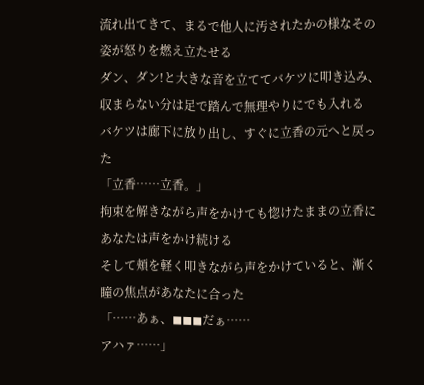流れ出てきて、まるで他人に汚されたかの様なその姿が怒りを燃え立たせる
ダン、ダン!と大きな音を立ててバケツに叩き込み、収まらない分は足で踏んで無理やりにでも入れる
バケツは廊下に放り出し、すぐに立香の元へと戻った
「立香……立香。」
拘束を解きながら声をかけても惚けたままの立香にあなたは声をかけ続ける
そして頬を軽く叩きながら声をかけていると、漸く瞳の焦点があなたに合った
「……あぁ、◼◼◼だぁ……
アハァ……」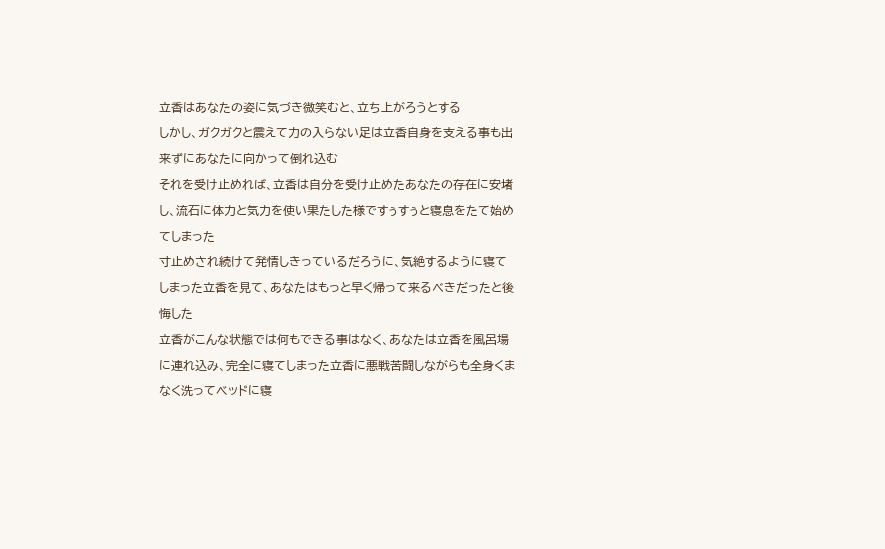立香はあなたの姿に気づき微笑むと、立ち上がろうとする
しかし、ガクガクと震えて力の入らない足は立香自身を支える事も出来ずにあなたに向かって倒れ込む
それを受け止めれば、立香は自分を受け止めたあなたの存在に安堵し、流石に体力と気力を使い果たした様ですぅすぅと寝息をたて始めてしまった
寸止めされ続けて発情しきっているだろうに、気絶するように寝てしまった立香を見て、あなたはもっと早く帰って来るべきだったと後悔した
立香がこんな状態では何もできる事はなく、あなたは立香を風呂場に連れ込み、完全に寝てしまった立香に悪戦苦闘しながらも全身くまなく洗ってベッドに寝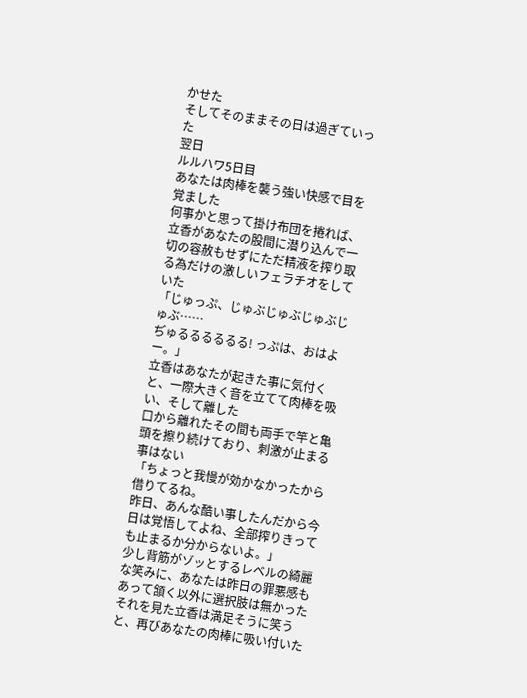かせた
そしてそのままその日は過ぎていった
翌日
ルルハワ5日目
あなたは肉棒を襲う強い快感で目を覚ました
何事かと思って掛け布団を捲れば、立香があなたの股間に潜り込んで一切の容赦もせずにただ精液を搾り取る為だけの激しいフェラチオをしていた
「じゅっぷ、じゅぶじゅぶじゅぶじゅぶ……
ぢゅるるるるるる! っぷは、おはよー。」
立香はあなたが起きた事に気付くと、一際大きく音を立てて肉棒を吸い、そして離した
口から離れたその間も両手で竿と亀頭を擦り続けており、刺激が止まる事はない
「ちょっと我慢が効かなかったから借りてるね。
昨日、あんな酷い事したんだから今日は覚悟してよね、全部搾りきっても止まるか分からないよ。」
少し背筋がゾッとするレベルの綺麗な笑みに、あなたは昨日の罪悪感もあって頷く以外に選択肢は無かった
それを見た立香は満足そうに笑うと、再びあなたの肉棒に吸い付いた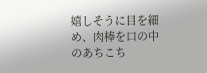嬉しそうに目を細め、肉棒を口の中のあちこち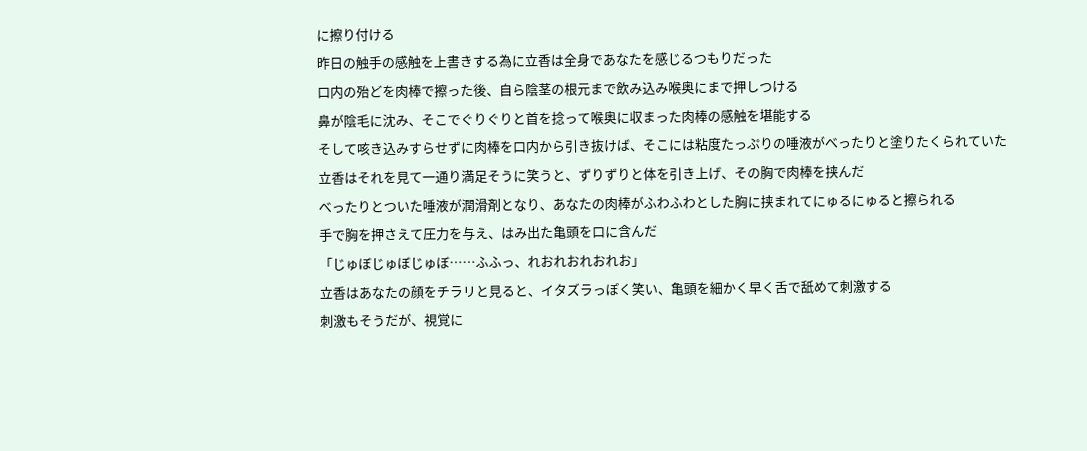に擦り付ける
昨日の触手の感触を上書きする為に立香は全身であなたを感じるつもりだった
口内の殆どを肉棒で擦った後、自ら陰茎の根元まで飲み込み喉奥にまで押しつける
鼻が陰毛に沈み、そこでぐりぐりと首を捻って喉奥に収まった肉棒の感触を堪能する
そして咳き込みすらせずに肉棒を口内から引き抜けば、そこには粘度たっぷりの唾液がべったりと塗りたくられていた
立香はそれを見て一通り満足そうに笑うと、ずりずりと体を引き上げ、その胸で肉棒を挟んだ
べったりとついた唾液が潤滑剤となり、あなたの肉棒がふわふわとした胸に挟まれてにゅるにゅると擦られる
手で胸を押さえて圧力を与え、はみ出た亀頭を口に含んだ
「じゅぼじゅぼじゅぼ……ふふっ、れおれおれおれお」
立香はあなたの顔をチラリと見ると、イタズラっぽく笑い、亀頭を細かく早く舌で舐めて刺激する
刺激もそうだが、視覚に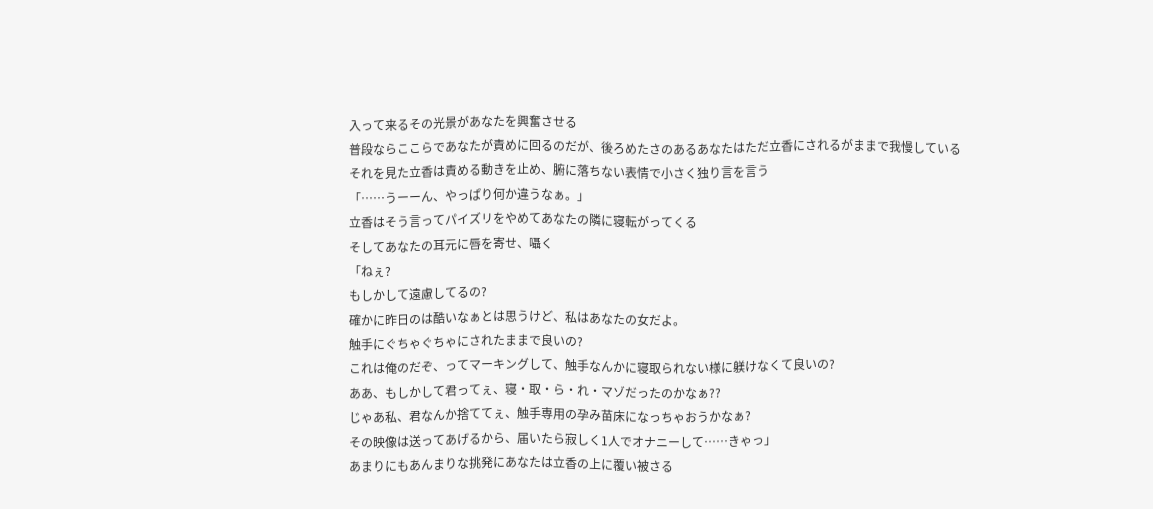入って来るその光景があなたを興奮させる
普段ならここらであなたが責めに回るのだが、後ろめたさのあるあなたはただ立香にされるがままで我慢している
それを見た立香は責める動きを止め、腑に落ちない表情で小さく独り言を言う
「……うーーん、やっぱり何か違うなぁ。」
立香はそう言ってパイズリをやめてあなたの隣に寝転がってくる
そしてあなたの耳元に唇を寄せ、囁く
「ねぇ?
もしかして遠慮してるの?
確かに昨日のは酷いなぁとは思うけど、私はあなたの女だよ。
触手にぐちゃぐちゃにされたままで良いの?
これは俺のだぞ、ってマーキングして、触手なんかに寝取られない様に躾けなくて良いの?
ああ、もしかして君ってぇ、寝・取・ら・れ・マゾだったのかなぁ??
じゃあ私、君なんか捨ててぇ、触手専用の孕み苗床になっちゃおうかなぁ?
その映像は送ってあげるから、届いたら寂しく1人でオナニーして……きゃっ」
あまりにもあんまりな挑発にあなたは立香の上に覆い被さる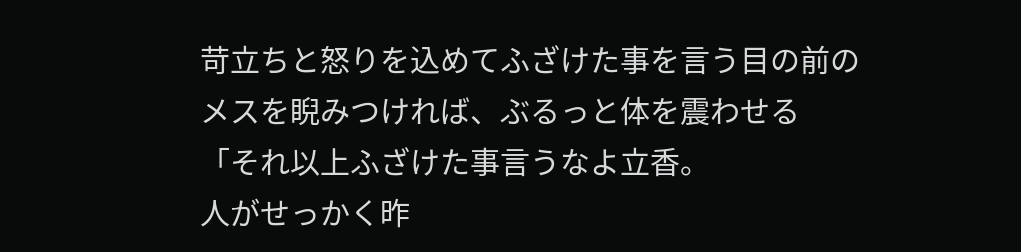苛立ちと怒りを込めてふざけた事を言う目の前のメスを睨みつければ、ぶるっと体を震わせる
「それ以上ふざけた事言うなよ立香。
人がせっかく昨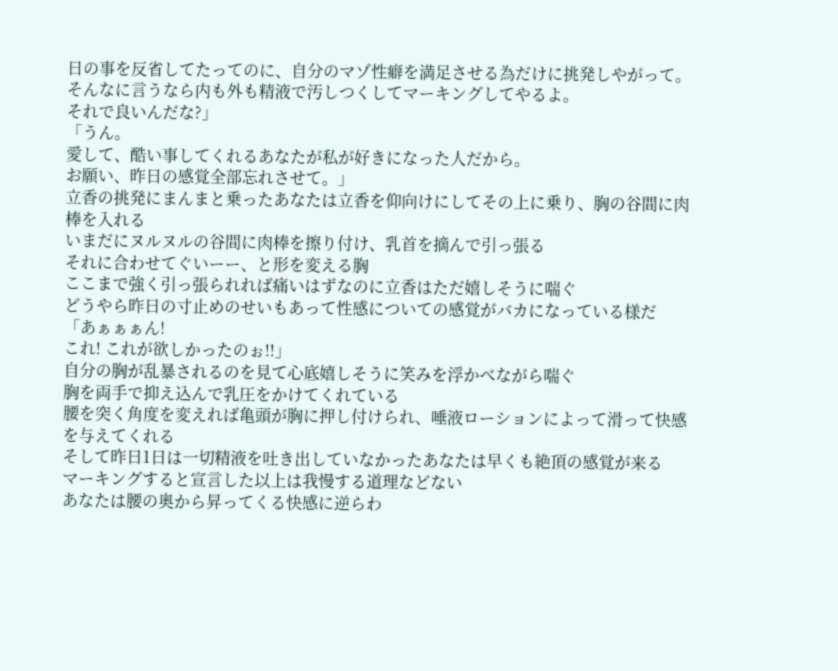日の事を反省してたってのに、自分のマゾ性癖を満足させる為だけに挑発しやがって。
そんなに言うなら内も外も精液で汚しつくしてマーキングしてやるよ。
それで良いんだな?」
「うん。
愛して、酷い事してくれるあなたが私が好きになった人だから。
お願い、昨日の感覚全部忘れさせて。」
立香の挑発にまんまと乗ったあなたは立香を仰向けにしてその上に乗り、胸の谷間に肉棒を入れる
いまだにヌルヌルの谷間に肉棒を擦り付け、乳首を摘んで引っ張る
それに合わせてぐいーー、と形を変える胸
ここまで強く引っ張られれば痛いはずなのに立香はただ嬉しそうに喘ぐ
どうやら昨日の寸止めのせいもあって性感についての感覚がバカになっている様だ
「あぁぁぁん!
これ! これが欲しかったのぉ!!」
自分の胸が乱暴されるのを見て心底嬉しそうに笑みを浮かべながら喘ぐ
胸を両手で抑え込んで乳圧をかけてくれている
腰を突く角度を変えれば亀頭が胸に押し付けられ、唾液ローションによって滑って快感を与えてくれる
そして昨日1日は一切精液を吐き出していなかったあなたは早くも絶頂の感覚が来る
マーキングすると宣言した以上は我慢する道理などない
あなたは腰の奥から昇ってくる快感に逆らわ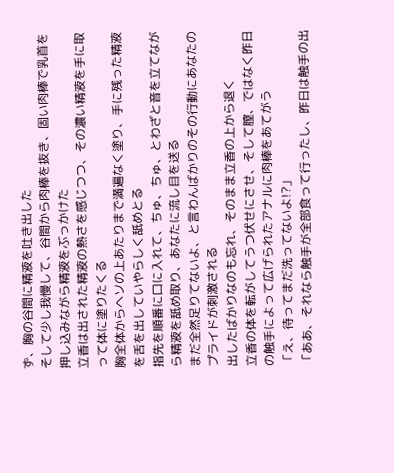ず、胸の谷間に精液を吐き出した
そして少し我慢して、谷間から肉棒を抜き、固い肉棒で乳首を押し込みながら精液をぶっかけた
立香は出された精液の熱さを感じつつ、その濃い精液を手に取って体に塗りたくる
胸全体からヘソの上あたりまで満遍なく塗り、手に残った精液を舌を出していやらしく舐めとる
指先を順番に口に入れて、ちゅ、ちゅ、とわざと音を立てながら精液を舐め取り、あなたに流し目を送る
まだ全然足りてないよ、と言わんばかりのその行動にあなたのプライドが刺激される
出したばかりなのも忘れ、そのまま立香の上から退く
立香の体を転がしてうつ伏せにさせ、そして膣、ではなく昨日の触手によって広げられたアナルに肉棒をあてがう
「え、待ってまだ洗ってないよ!?」
「ああ、それなら触手が全部食って行ったし、昨日は触手の出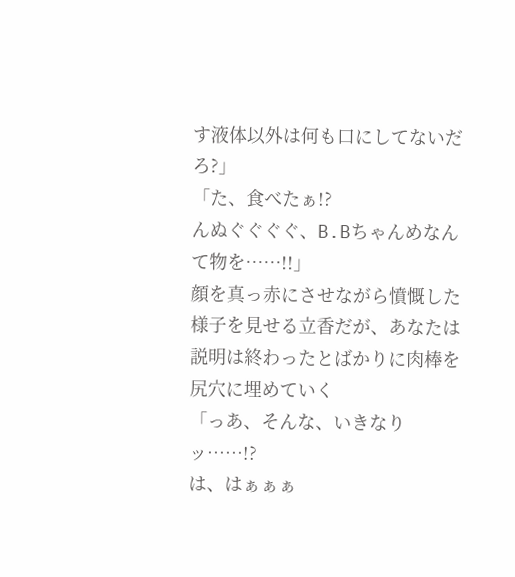す液体以外は何も口にしてないだろ?」
「た、食べたぁ!?
んぬぐぐぐぐ、B.Bちゃんめなんて物を……!!」
顔を真っ赤にさせながら憤慨した様子を見せる立香だが、あなたは説明は終わったとばかりに肉棒を尻穴に埋めていく
「っあ、そんな、いきなりッ……!?
は、はぁぁぁ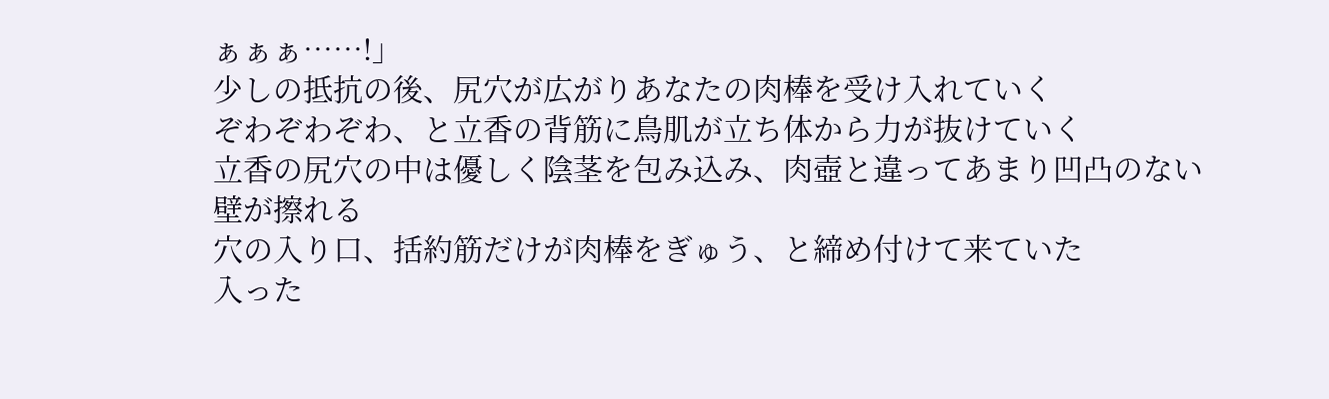ぁぁぁ……!」
少しの抵抗の後、尻穴が広がりあなたの肉棒を受け入れていく
ぞわぞわぞわ、と立香の背筋に鳥肌が立ち体から力が抜けていく
立香の尻穴の中は優しく陰茎を包み込み、肉壺と違ってあまり凹凸のない壁が擦れる
穴の入り口、括約筋だけが肉棒をぎゅう、と締め付けて来ていた
入った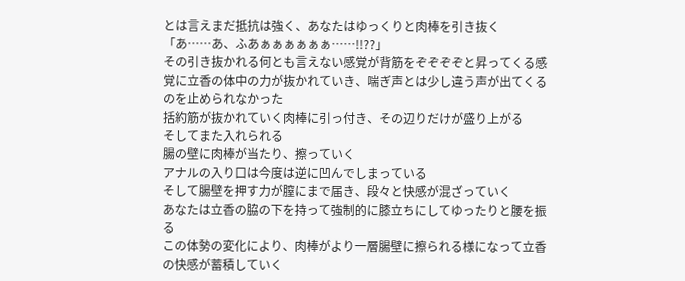とは言えまだ抵抗は強く、あなたはゆっくりと肉棒を引き抜く
「あ……あ、ふあぁぁぁぁぁぁ……!!??」
その引き抜かれる何とも言えない感覚が背筋をぞぞぞぞと昇ってくる感覚に立香の体中の力が抜かれていき、喘ぎ声とは少し違う声が出てくるのを止められなかった
括約筋が抜かれていく肉棒に引っ付き、その辺りだけが盛り上がる
そしてまた入れられる
腸の壁に肉棒が当たり、擦っていく
アナルの入り口は今度は逆に凹んでしまっている
そして腸壁を押す力が膣にまで届き、段々と快感が混ざっていく
あなたは立香の脇の下を持って強制的に膝立ちにしてゆったりと腰を振る
この体勢の変化により、肉棒がより一層腸壁に擦られる様になって立香の快感が蓄積していく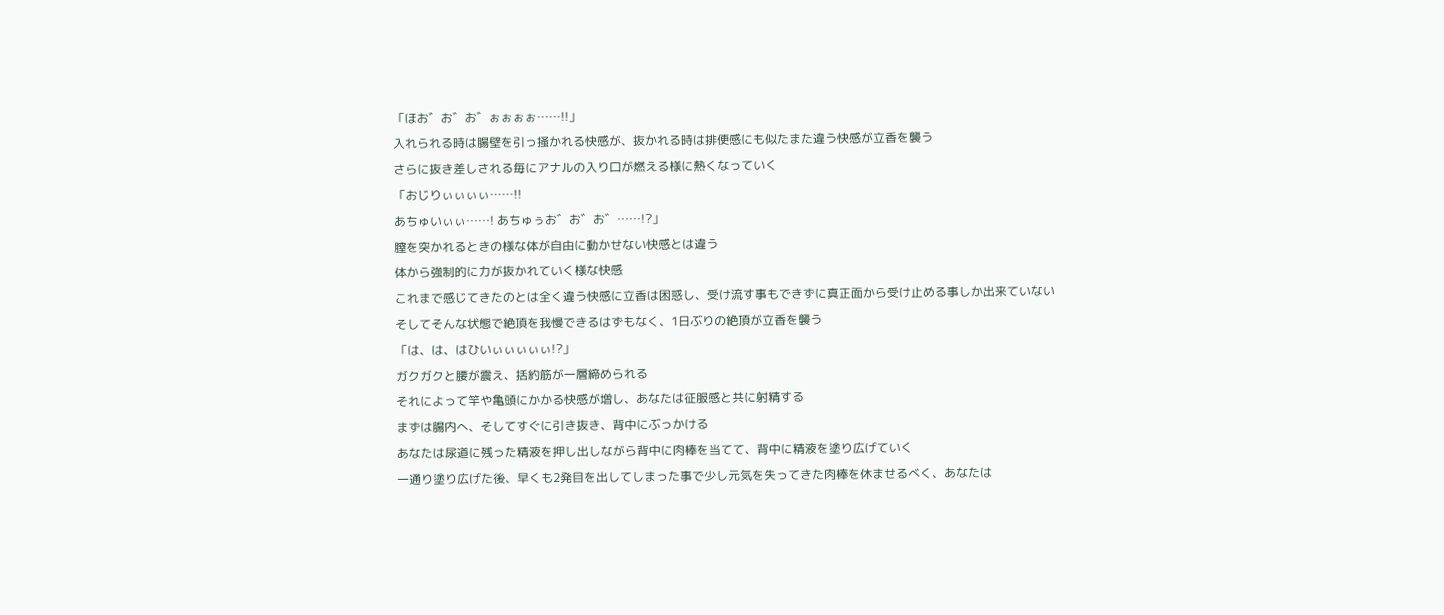「ほお゛お゛お゛ぉぉぉぉ……!!」
入れられる時は腸壁を引っ掻かれる快感が、抜かれる時は排便感にも似たまた違う快感が立香を襲う
さらに抜き差しされる毎にアナルの入り口が燃える様に熱くなっていく
「おじりぃぃぃぃ……!!
あちゅいぃぃ……! あちゅぅお゛お゛お゛……!?」
膣を突かれるときの様な体が自由に動かせない快感とは違う
体から強制的に力が抜かれていく様な快感
これまで感じてきたのとは全く違う快感に立香は困惑し、受け流す事もできずに真正面から受け止める事しか出来ていない
そしてそんな状態で絶頂を我慢できるはずもなく、1日ぶりの絶頂が立香を襲う
「は、は、はひいぃぃぃぃぃ!?」
ガクガクと腰が震え、括約筋が一層締められる
それによって竿や亀頭にかかる快感が増し、あなたは征服感と共に射精する
まずは腸内へ、そしてすぐに引き抜き、背中にぶっかける
あなたは尿道に残った精液を押し出しながら背中に肉棒を当てて、背中に精液を塗り広げていく
一通り塗り広げた後、早くも2発目を出してしまった事で少し元気を失ってきた肉棒を休ませるべく、あなたは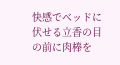快感でベッドに伏せる立香の目の前に肉棒を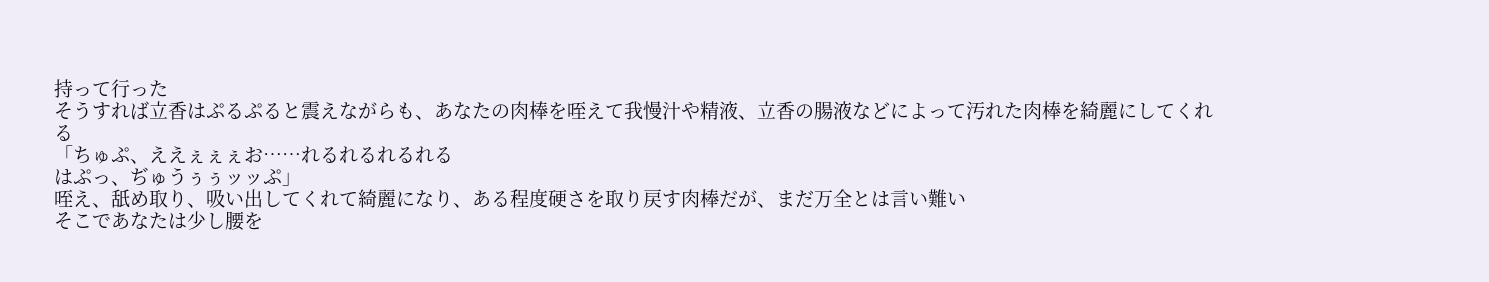持って行った
そうすれば立香はぷるぷると震えながらも、あなたの肉棒を咥えて我慢汁や精液、立香の腸液などによって汚れた肉棒を綺麗にしてくれる
「ちゅぷ、ええぇぇぇお……れるれるれるれる
はぷっ、ぢゅうぅぅッッぷ」
咥え、舐め取り、吸い出してくれて綺麗になり、ある程度硬さを取り戻す肉棒だが、まだ万全とは言い難い
そこであなたは少し腰を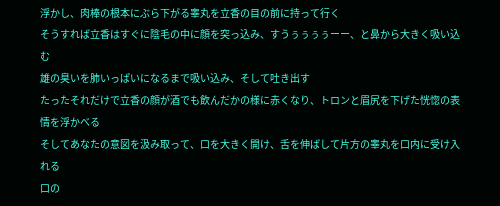浮かし、肉棒の根本にぶら下がる睾丸を立香の目の前に持って行く
そうすれば立香はすぐに陰毛の中に顔を突っ込み、すうぅぅぅぅーー、と鼻から大きく吸い込む
雄の臭いを肺いっぱいになるまで吸い込み、そして吐き出す
たったそれだけで立香の顔が酒でも飲んだかの様に赤くなり、トロンと眉尻を下げた恍惚の表情を浮かべる
そしてあなたの意図を汲み取って、口を大きく開け、舌を伸ばして片方の睾丸を口内に受け入れる
口の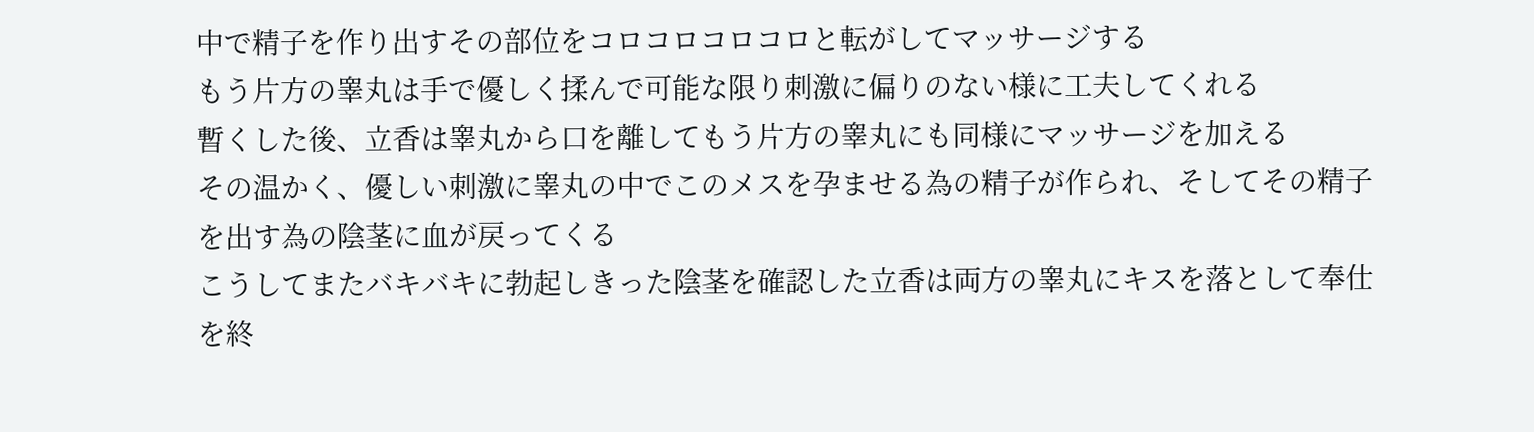中で精子を作り出すその部位をコロコロコロコロと転がしてマッサージする
もう片方の睾丸は手で優しく揉んで可能な限り刺激に偏りのない様に工夫してくれる
暫くした後、立香は睾丸から口を離してもう片方の睾丸にも同様にマッサージを加える
その温かく、優しい刺激に睾丸の中でこのメスを孕ませる為の精子が作られ、そしてその精子を出す為の陰茎に血が戻ってくる
こうしてまたバキバキに勃起しきった陰茎を確認した立香は両方の睾丸にキスを落として奉仕を終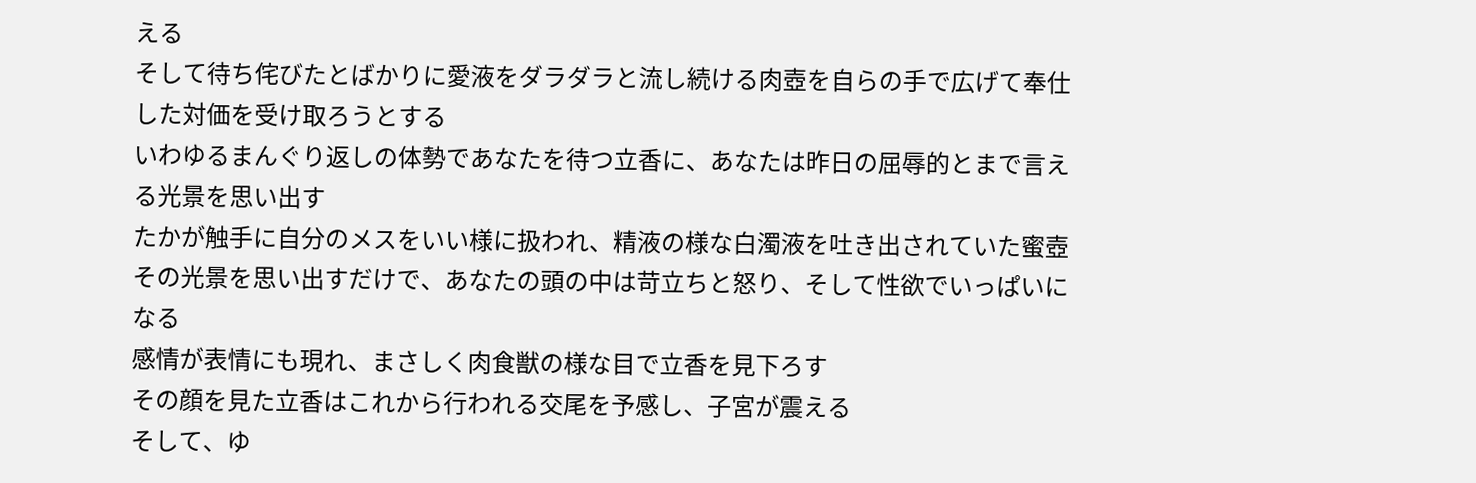える
そして待ち侘びたとばかりに愛液をダラダラと流し続ける肉壺を自らの手で広げて奉仕した対価を受け取ろうとする
いわゆるまんぐり返しの体勢であなたを待つ立香に、あなたは昨日の屈辱的とまで言える光景を思い出す
たかが触手に自分のメスをいい様に扱われ、精液の様な白濁液を吐き出されていた蜜壺
その光景を思い出すだけで、あなたの頭の中は苛立ちと怒り、そして性欲でいっぱいになる
感情が表情にも現れ、まさしく肉食獣の様な目で立香を見下ろす
その顔を見た立香はこれから行われる交尾を予感し、子宮が震える
そして、ゆ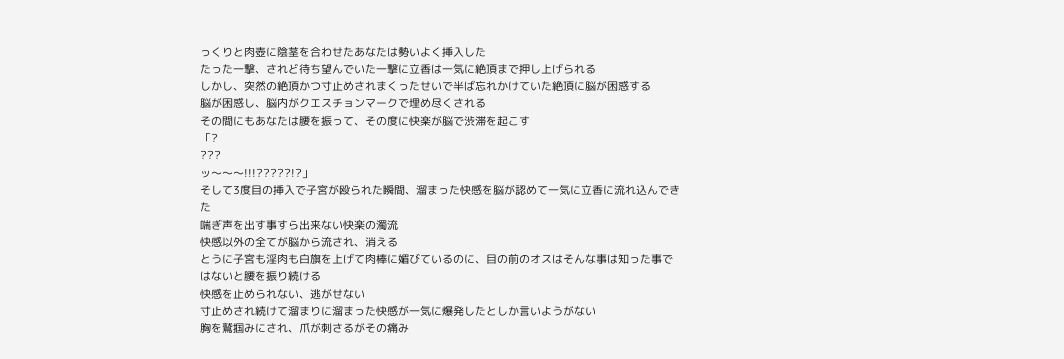っくりと肉壺に陰茎を合わせたあなたは勢いよく挿入した
たった一撃、されど待ち望んでいた一撃に立香は一気に絶頂まで押し上げられる
しかし、突然の絶頂かつ寸止めされまくったせいで半ば忘れかけていた絶頂に脳が困惑する
脳が困惑し、脳内がクエスチョンマークで埋め尽くされる
その間にもあなたは腰を振って、その度に快楽が脳で渋滞を起こす
「?
???
ッ〜〜〜!!!?????!?」
そして3度目の挿入で子宮が殴られた瞬間、溜まった快感を脳が認めて一気に立香に流れ込んできた
喘ぎ声を出す事すら出来ない快楽の濁流
快感以外の全てが脳から流され、消える
とうに子宮も淫肉も白旗を上げて肉棒に媚びているのに、目の前のオスはそんな事は知った事ではないと腰を振り続ける
快感を止められない、逃がせない
寸止めされ続けて溜まりに溜まった快感が一気に爆発したとしか言いようがない
胸を鷲掴みにされ、爪が刺さるがその痛み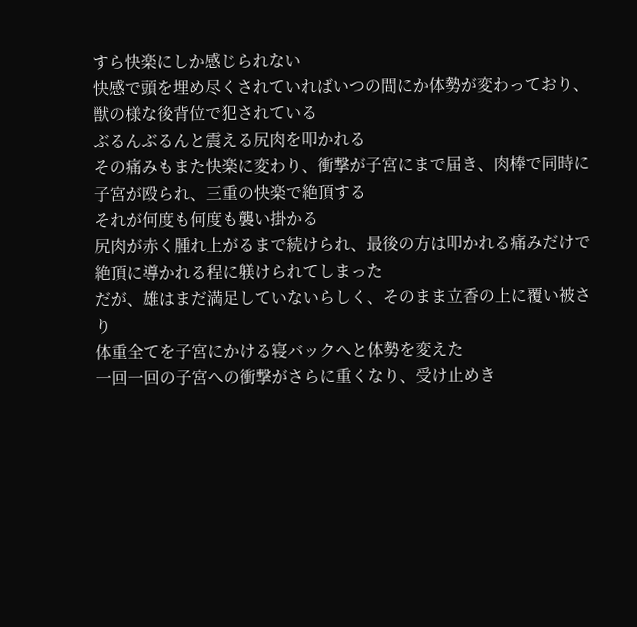すら快楽にしか感じられない
快感で頭を埋め尽くされていればいつの間にか体勢が変わっており、獣の様な後背位で犯されている
ぶるんぶるんと震える尻肉を叩かれる
その痛みもまた快楽に変わり、衝撃が子宮にまで届き、肉棒で同時に子宮が殴られ、三重の快楽で絶頂する
それが何度も何度も襲い掛かる
尻肉が赤く腫れ上がるまで続けられ、最後の方は叩かれる痛みだけで絶頂に導かれる程に躾けられてしまった
だが、雄はまだ満足していないらしく、そのまま立香の上に覆い被さり
体重全てを子宮にかける寝バックへと体勢を変えた
一回一回の子宮への衝撃がさらに重くなり、受け止めき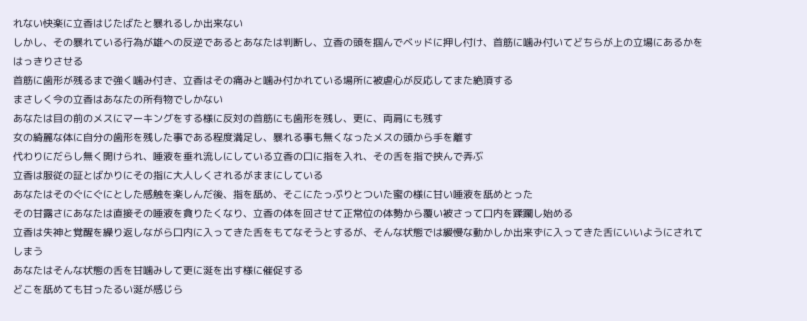れない快楽に立香はじたばたと暴れるしか出来ない
しかし、その暴れている行為が雄への反逆であるとあなたは判断し、立香の頭を掴んでベッドに押し付け、首筋に噛み付いてどちらが上の立場にあるかをはっきりさせる
首筋に歯形が残るまで強く噛み付き、立香はその痛みと噛み付かれている場所に被虐心が反応してまた絶頂する
まさしく今の立香はあなたの所有物でしかない
あなたは目の前のメスにマーキングをする様に反対の首筋にも歯形を残し、更に、両肩にも残す
女の綺麗な体に自分の歯形を残した事である程度満足し、暴れる事も無くなったメスの頭から手を離す
代わりにだらし無く開けられ、唾液を垂れ流しにしている立香の口に指を入れ、その舌を指で挟んで弄ぶ
立香は服従の証とばかりにその指に大人しくされるがままにしている
あなたはそのぐにぐにとした感触を楽しんだ後、指を舐め、そこにたっぷりとついた蜜の様に甘い唾液を舐めとった
その甘露さにあなたは直接その唾液を貪りたくなり、立香の体を回させて正常位の体勢から覆い被さって口内を蹂躙し始める
立香は失神と覚醒を繰り返しながら口内に入ってきた舌をもてなそうとするが、そんな状態では緩慢な動かしか出来ずに入ってきた舌にいいようにされてしまう
あなたはそんな状態の舌を甘噛みして更に涎を出す様に催促する
どこを舐めても甘ったるい涎が感じら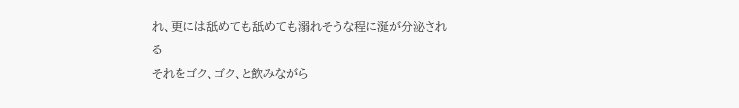れ、更には舐めても舐めても溺れそうな程に涎が分泌される
それをゴク、ゴク、と飲みながら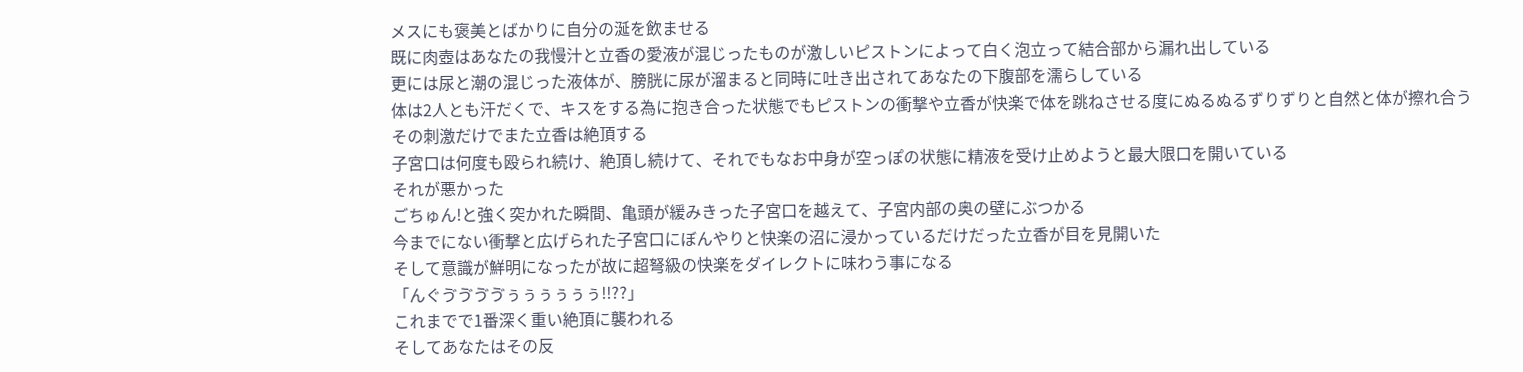メスにも褒美とばかりに自分の涎を飲ませる
既に肉壺はあなたの我慢汁と立香の愛液が混じったものが激しいピストンによって白く泡立って結合部から漏れ出している
更には尿と潮の混じった液体が、膀胱に尿が溜まると同時に吐き出されてあなたの下腹部を濡らしている
体は2人とも汗だくで、キスをする為に抱き合った状態でもピストンの衝撃や立香が快楽で体を跳ねさせる度にぬるぬるずりずりと自然と体が擦れ合う
その刺激だけでまた立香は絶頂する
子宮口は何度も殴られ続け、絶頂し続けて、それでもなお中身が空っぽの状態に精液を受け止めようと最大限口を開いている
それが悪かった
ごちゅん!と強く突かれた瞬間、亀頭が緩みきった子宮口を越えて、子宮内部の奥の壁にぶつかる
今までにない衝撃と広げられた子宮口にぼんやりと快楽の沼に浸かっているだけだった立香が目を見開いた
そして意識が鮮明になったが故に超弩級の快楽をダイレクトに味わう事になる
「んぐゔゔゔゔぅぅぅぅぅぅ!!??」
これまでで1番深く重い絶頂に襲われる
そしてあなたはその反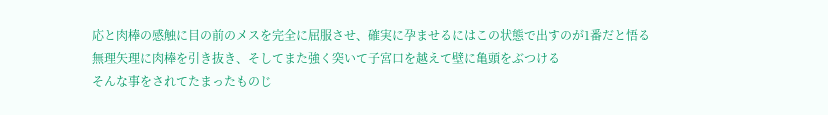応と肉棒の感触に目の前のメスを完全に屈服させ、確実に孕ませるにはこの状態で出すのが1番だと悟る
無理矢理に肉棒を引き抜き、そしてまた強く突いて子宮口を越えて壁に亀頭をぶつける
そんな事をされてたまったものじ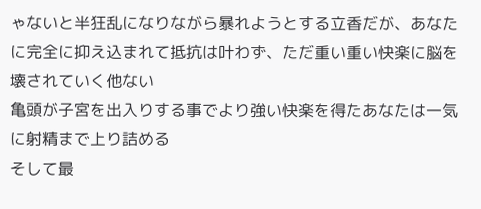ゃないと半狂乱になりながら暴れようとする立香だが、あなたに完全に抑え込まれて抵抗は叶わず、ただ重い重い快楽に脳を壊されていく他ない
亀頭が子宮を出入りする事でより強い快楽を得たあなたは一気に射精まで上り詰める
そして最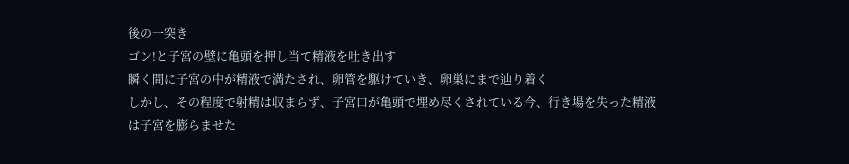後の一突き
ゴン!と子宮の壁に亀頭を押し当て精液を吐き出す
瞬く間に子宮の中が精液で満たされ、卵管を駆けていき、卵巣にまで辿り着く
しかし、その程度で射精は収まらず、子宮口が亀頭で埋め尽くされている今、行き場を失った精液は子宮を膨らませた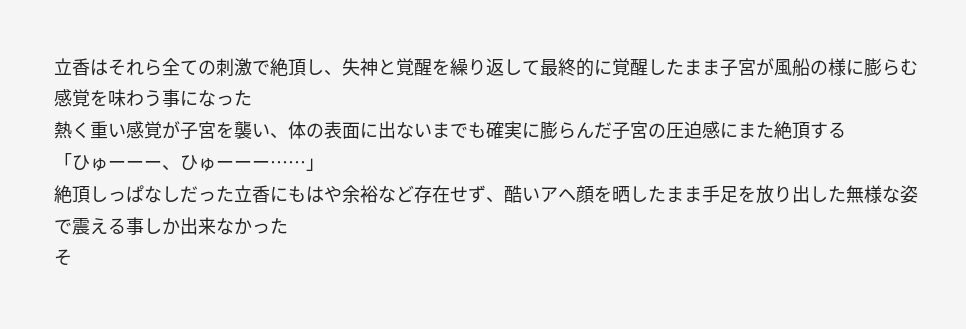立香はそれら全ての刺激で絶頂し、失神と覚醒を繰り返して最終的に覚醒したまま子宮が風船の様に膨らむ感覚を味わう事になった
熱く重い感覚が子宮を襲い、体の表面に出ないまでも確実に膨らんだ子宮の圧迫感にまた絶頂する
「ひゅーーー、ひゅーーー……」
絶頂しっぱなしだった立香にもはや余裕など存在せず、酷いアヘ顔を晒したまま手足を放り出した無様な姿で震える事しか出来なかった
そ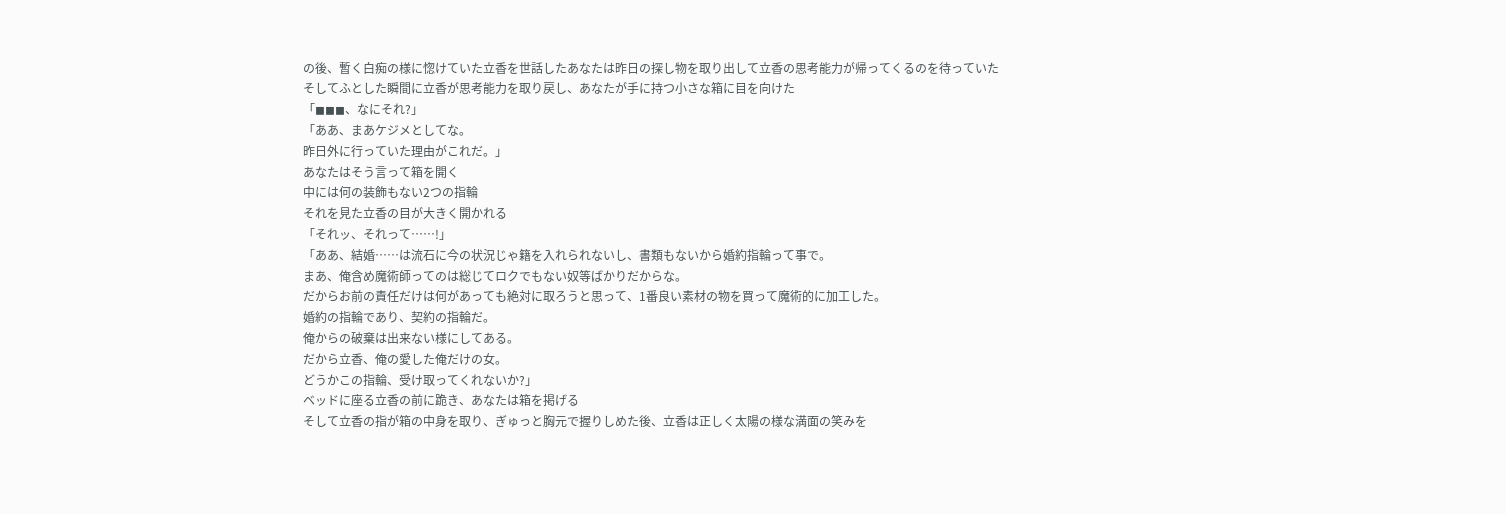の後、暫く白痴の様に惚けていた立香を世話したあなたは昨日の探し物を取り出して立香の思考能力が帰ってくるのを待っていた
そしてふとした瞬間に立香が思考能力を取り戻し、あなたが手に持つ小さな箱に目を向けた
「◼◼◼、なにそれ?」
「ああ、まあケジメとしてな。
昨日外に行っていた理由がこれだ。」
あなたはそう言って箱を開く
中には何の装飾もない2つの指輪
それを見た立香の目が大きく開かれる
「それッ、それって……!」
「ああ、結婚……は流石に今の状況じゃ籍を入れられないし、書類もないから婚約指輪って事で。
まあ、俺含め魔術師ってのは総じてロクでもない奴等ばかりだからな。
だからお前の責任だけは何があっても絶対に取ろうと思って、1番良い素材の物を買って魔術的に加工した。
婚約の指輪であり、契約の指輪だ。
俺からの破棄は出来ない様にしてある。
だから立香、俺の愛した俺だけの女。
どうかこの指輪、受け取ってくれないか?」
ベッドに座る立香の前に跪き、あなたは箱を掲げる
そして立香の指が箱の中身を取り、ぎゅっと胸元で握りしめた後、立香は正しく太陽の様な満面の笑みを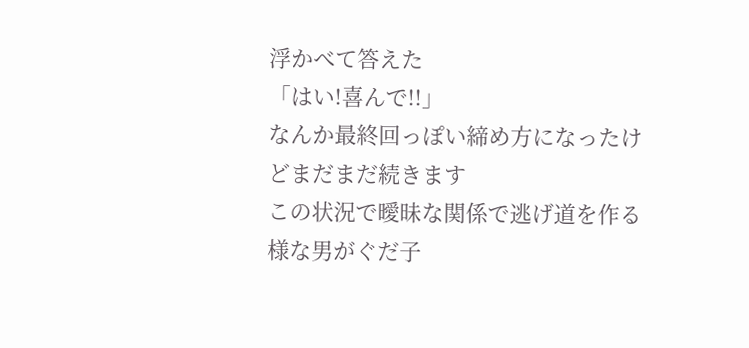浮かべて答えた
「はい!喜んで!!」
なんか最終回っぽい締め方になったけどまだまだ続きます
この状況で曖昧な関係で逃げ道を作る様な男がぐだ子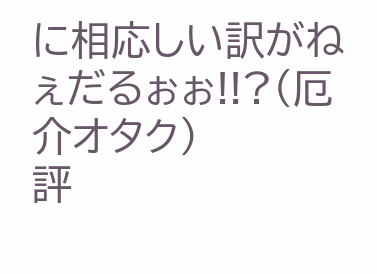に相応しい訳がねぇだるぉぉ!!?(厄介オタク)
評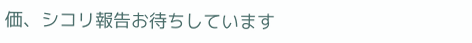価、シコリ報告お待ちしています